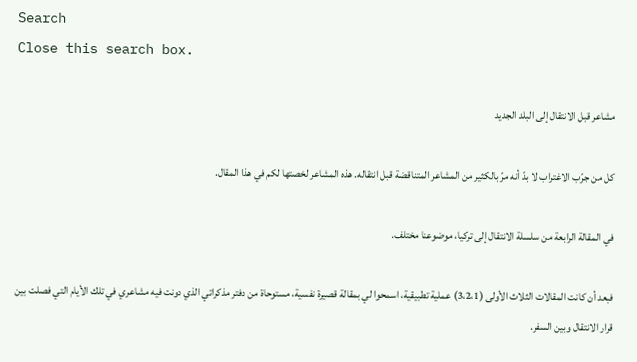Search
Close this search box.

مشاعر قبل الانتقال إلى البلد الجديد

كل من جرّب الاغتراب لا بدّ أنه مرّ بالكثير من المشاعر المتناقضة قبل انتقاله. هذه المشاعر لخصتها لكم في هذا المقال.

في المقالة الرابعة من سلسلة الانتقال إلى تركيا، موضوعنا مختلف.

فبعد أن كانت المقالات الثلاث الأولى (3،2،1) عملية تطبيقية، اسمحوا لي بمقالة قصيرة نفسية، مستوحاة من دفتر مذكراتي الذي دونت فيه مشاعري في تلك الأيام التي فصلت بين قرار الانتقال وبين السفر.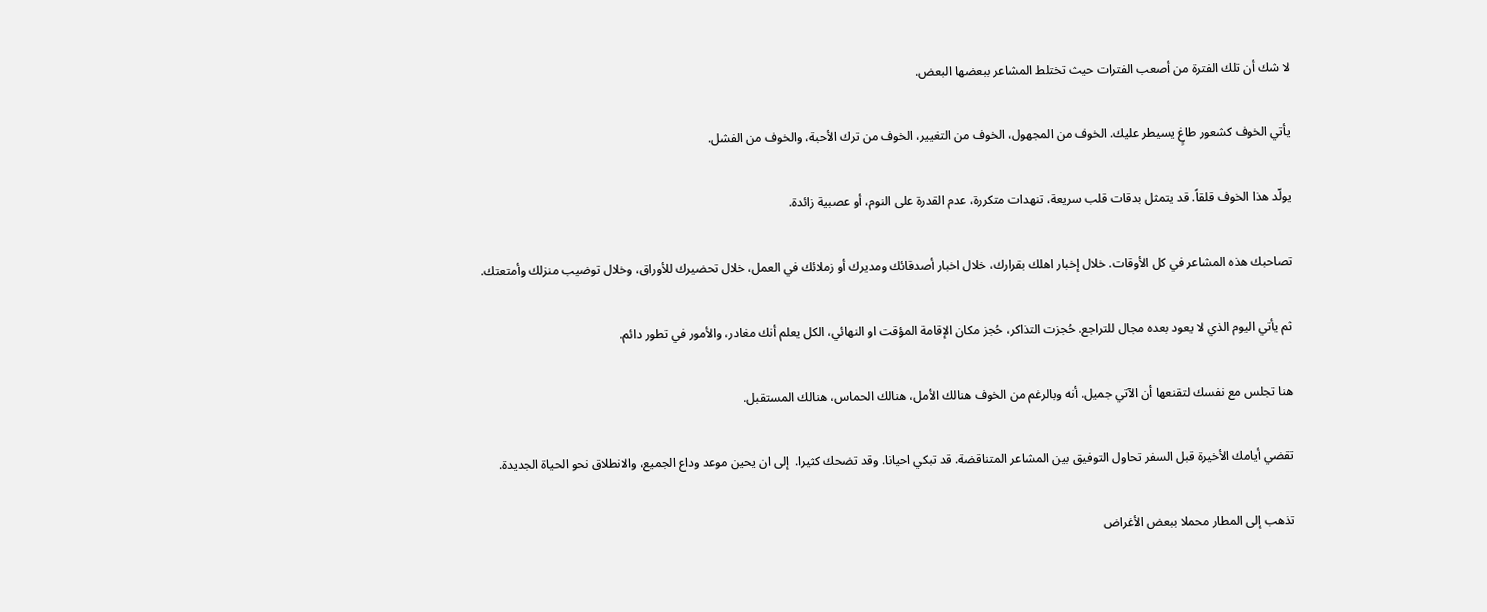لا شك أن تلك الفترة من أصعب الفترات حيث تختلط المشاعر ببعضها البعض.

يأتي الخوف كشعور طاغٍ يسيطر عليك. الخوف من المجهول، الخوف من التغيير، الخوف من ترك الأحبة، والخوف من الفشل.

يولّد هذا الخوف قلقاً. قد يتمثل بدقات قلب سريعة، تنهدات متكررة، عدم القدرة على النوم، أو عصبية زائدة.

تصاحبك هذه المشاعر في كل الأوقات. خلال إخبار اهلك بقرارك، خلال اخبار أصدقائك ومديرك أو زملائك في العمل، خلال تحضيرك للأوراق، وخلال توضيب منزلك وأمتعتك.

ثم يأتي اليوم الذي لا يعود بعده مجال للتراجع. حُجزت التذاكر، حُجز مكان الإقامة المؤقت او النهائي، الكل يعلم أنك مغادر، والأمور في تطور دائم.

هنا تجلس مع نفسك لتقنعها أن الآتي جميل. أنه وبالرغم من الخوف هنالك الأمل، هنالك الحماس، هنالك المستقبل.

تقضي أيامك الأخيرة قبل السفر تحاول التوفيق بين المشاعر المتناقضة. قد تبكي احيانا. وقد تضحك كثيرا.  إلى ان يحين موعد وداع الجميع، والانطلاق نحو الحياة الجديدة.

تذهب إلى المطار محملا ببعض الأغراض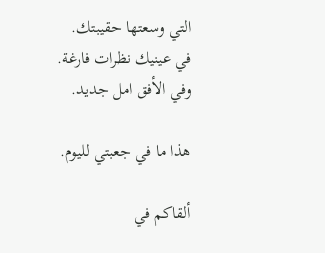التي وسعتها حقيبتك. في عينيك نظرات فارغة. وفي الأفق امل جديد.

هذا ما في جعبتي لليوم.

ألقاكم في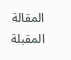المقالة المقبلة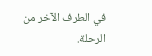في الطرف الآخر من الرحلة.